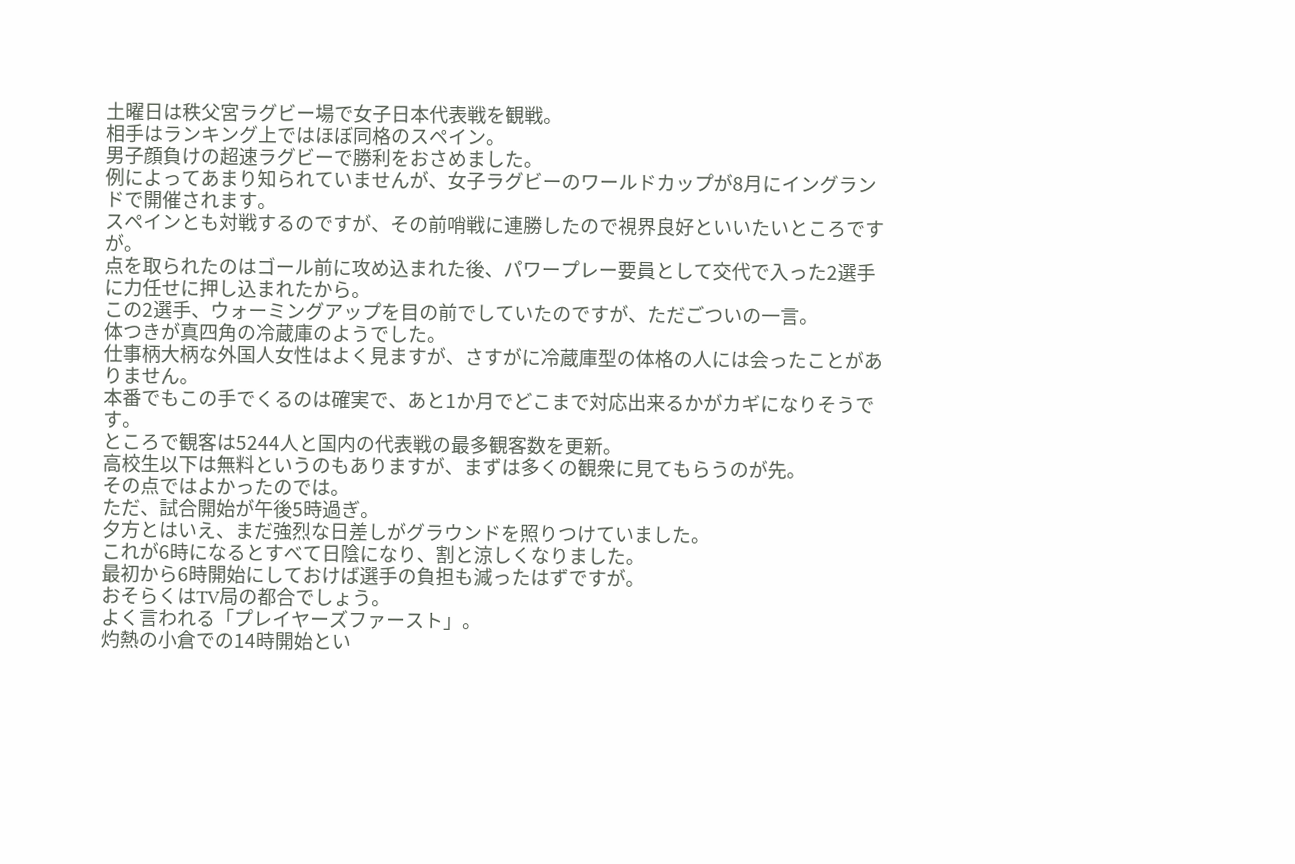土曜日は秩父宮ラグビー場で女子日本代表戦を観戦。
相手はランキング上ではほぼ同格のスペイン。
男子顔負けの超速ラグビーで勝利をおさめました。
例によってあまり知られていませんが、女子ラグビーのワールドカップが8月にイングランドで開催されます。
スペインとも対戦するのですが、その前哨戦に連勝したので視界良好といいたいところですが。
点を取られたのはゴール前に攻め込まれた後、パワープレー要員として交代で入った2選手に力任せに押し込まれたから。
この2選手、ウォーミングアップを目の前でしていたのですが、ただごついの一言。
体つきが真四角の冷蔵庫のようでした。
仕事柄大柄な外国人女性はよく見ますが、さすがに冷蔵庫型の体格の人には会ったことがありません。
本番でもこの手でくるのは確実で、あと1か月でどこまで対応出来るかがカギになりそうです。
ところで観客は5244人と国内の代表戦の最多観客数を更新。
高校生以下は無料というのもありますが、まずは多くの観衆に見てもらうのが先。
その点ではよかったのでは。
ただ、試合開始が午後5時過ぎ。
夕方とはいえ、まだ強烈な日差しがグラウンドを照りつけていました。
これが6時になるとすべて日陰になり、割と涼しくなりました。
最初から6時開始にしておけば選手の負担も減ったはずですが。
おそらくはTV局の都合でしょう。
よく言われる「プレイヤーズファースト」。
灼熱の小倉での14時開始とい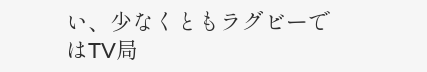い、少なくともラグビーではTV局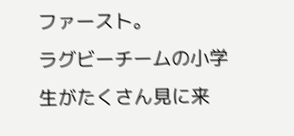ファースト。
ラグビーチームの小学生がたくさん見に来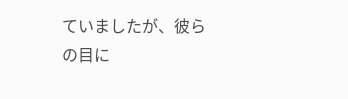ていましたが、彼らの目に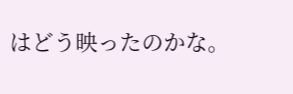はどう映ったのかな。